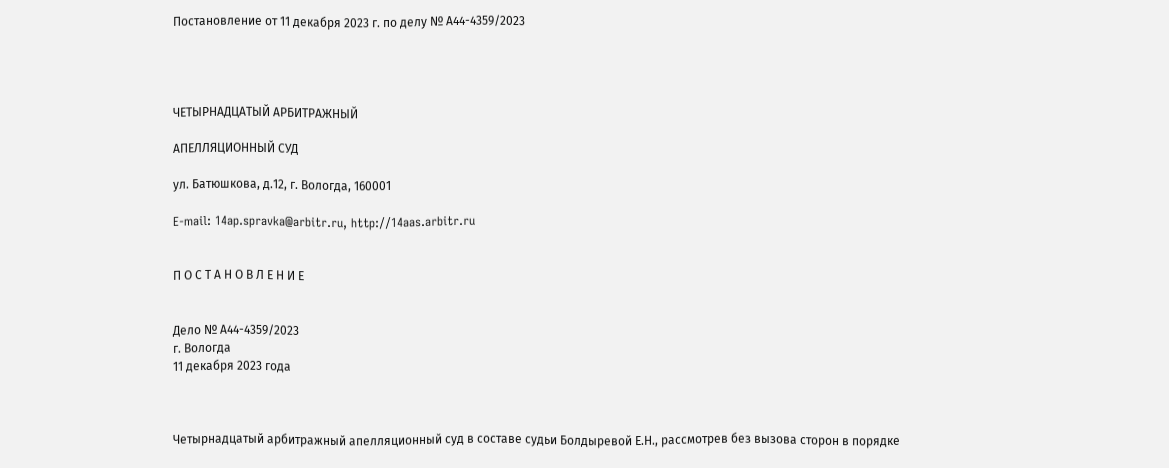Постановление от 11 декабря 2023 г. по делу № А44-4359/2023




ЧЕТЫРНАДЦАТЫЙ АРБИТРАЖНЫЙ

АПЕЛЛЯЦИОННЫЙ СУД

ул. Батюшкова, д.12, г. Вологда, 160001

E-mail: 14ap.spravka@arbitr.ru, http://14aas.arbitr.ru


П О С Т А Н О В Л Е Н И Е


Дело № А44-4359/2023
г. Вологда
11 декабря 2023 года



Четырнадцатый арбитражный апелляционный суд в составе судьи Болдыревой Е.Н., рассмотрев без вызова сторон в порядке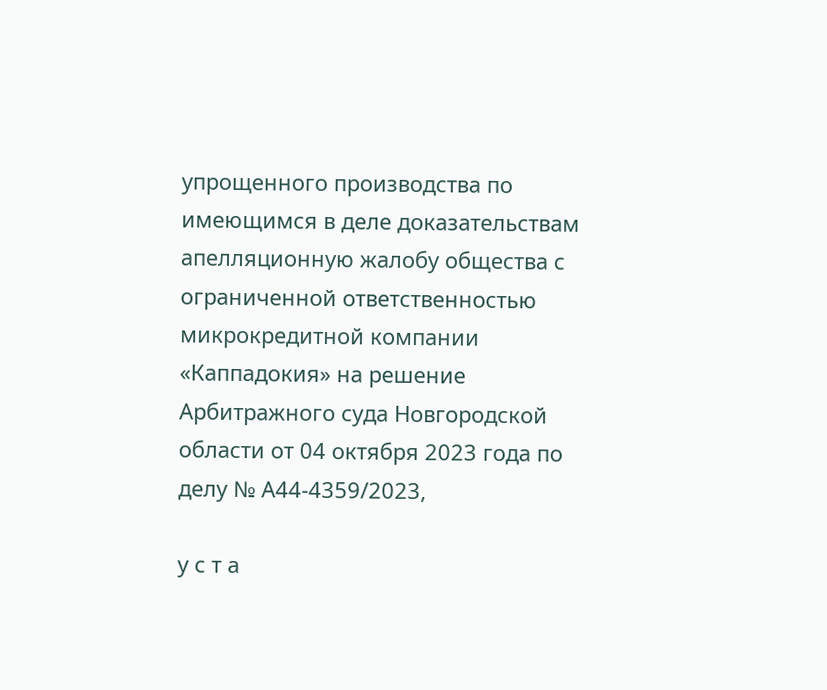упрощенного производства по имеющимся в деле доказательствам апелляционную жалобу общества с ограниченной ответственностью микрокредитной компании «Каппадокия» на решение Арбитражного суда Новгородской области от 04 октября 2023 года по делу № А44-4359/2023,

у с т а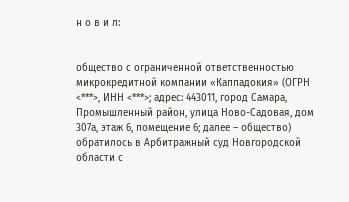н о в и л:


общество с ограниченной ответственностью микрокредитной компании «Каппадокия» (ОГРН <***>, ИНН <***>; адрес: 443011, город Самара, Промышленный район, улица Ново-Садовая, дом 307а, этаж 6, помещение 6; далее – общество) обратилось в Арбитражный суд Новгородской области с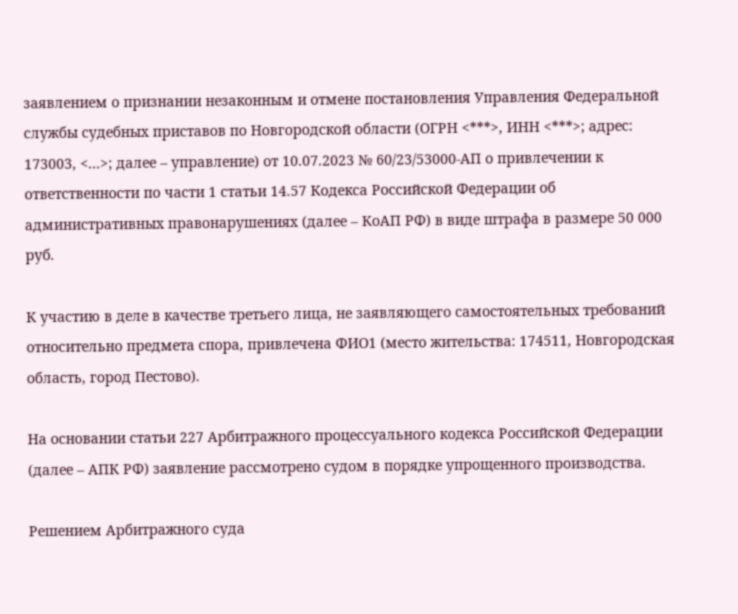заявлением о признании незаконным и отмене постановления Управления Федеральной службы судебных приставов по Новгородской области (ОГРН <***>, ИНН <***>; адрес: 173003, <...>; далее – управление) от 10.07.2023 № 60/23/53000-АП о привлечении к ответственности по части 1 статьи 14.57 Кодекса Российской Федерации об административных правонарушениях (далее – КоАП РФ) в виде штрафа в размере 50 000 руб.

К участию в деле в качестве третьего лица, не заявляющего самостоятельных требований относительно предмета спора, привлечена ФИО1 (место жительства: 174511, Новгородская область, город Пестово).

На основании статьи 227 Арбитражного процессуального кодекса Российской Федерации (далее – АПК РФ) заявление рассмотрено судом в порядке упрощенного производства.

Решением Арбитражного суда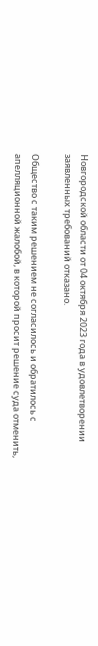Новгородской области от 04 октября 2023 года в удовлетворении заявленных требований отказано.

Общество с таким решением не согласилось и обратилось с апелляционной жалобой, в которой просит решение суда отменить,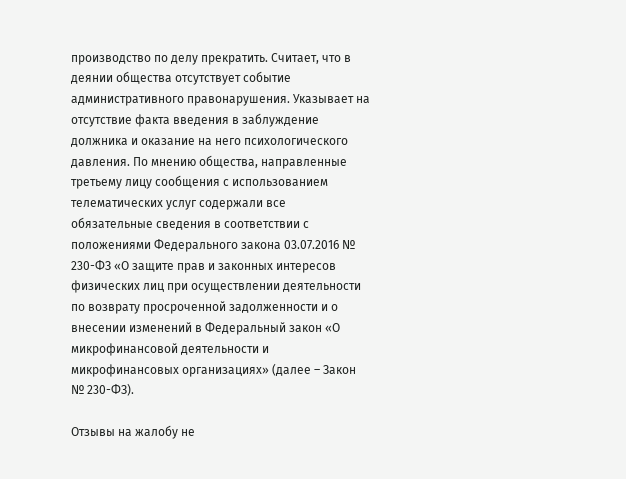производство по делу прекратить. Считает, что в деянии общества отсутствует событие административного правонарушения. Указывает на отсутствие факта введения в заблуждение должника и оказание на него психологического давления. По мнению общества, направленные третьему лицу сообщения с использованием телематических услуг содержали все обязательные сведения в соответствии с положениями Федерального закона 03.07.2016 № 230-ФЗ «О защите прав и законных интересов физических лиц при осуществлении деятельности по возврату просроченной задолженности и о внесении изменений в Федеральный закон «О микрофинансовой деятельности и микрофинансовых организациях» (далее – Закон № 230-ФЗ).

Отзывы на жалобу не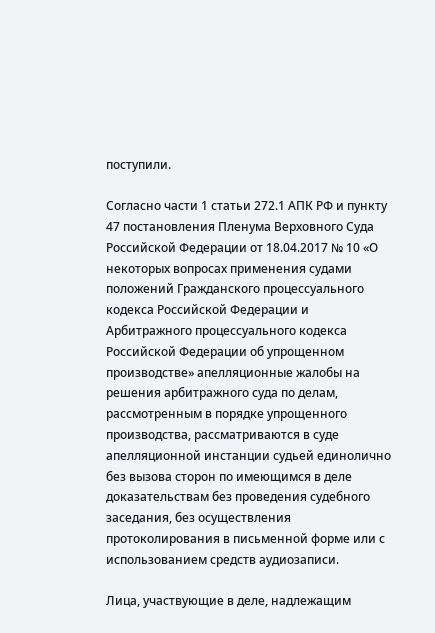поступили.

Согласно части 1 статьи 272.1 АПК РФ и пункту 47 постановления Пленума Верховного Суда Российской Федерации от 18.04.2017 № 10 «О некоторых вопросах применения судами положений Гражданского процессуального кодекса Российской Федерации и Арбитражного процессуального кодекса Российской Федерации об упрощенном производстве» апелляционные жалобы на решения арбитражного суда по делам, рассмотренным в порядке упрощенного производства, рассматриваются в суде апелляционной инстанции судьей единолично без вызова сторон по имеющимся в деле доказательствам без проведения судебного заседания, без осуществления протоколирования в письменной форме или с использованием средств аудиозаписи.

Лица, участвующие в деле, надлежащим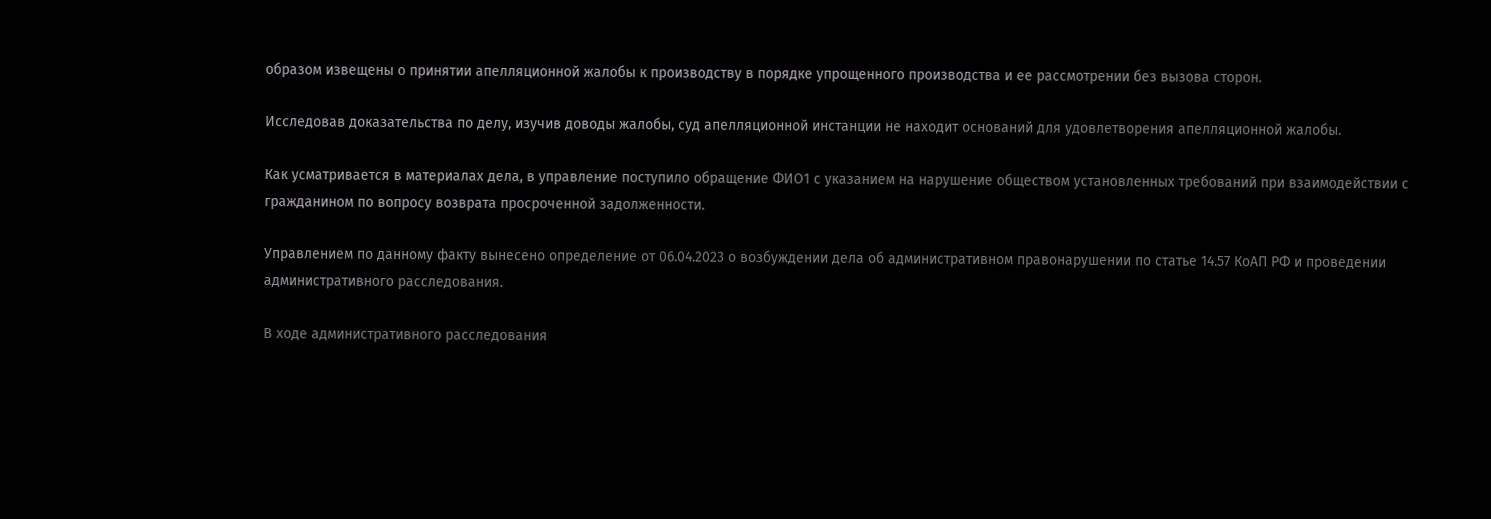образом извещены о принятии апелляционной жалобы к производству в порядке упрощенного производства и ее рассмотрении без вызова сторон.

Исследовав доказательства по делу, изучив доводы жалобы, суд апелляционной инстанции не находит оснований для удовлетворения апелляционной жалобы.

Как усматривается в материалах дела, в управление поступило обращение ФИО1 с указанием на нарушение обществом установленных требований при взаимодействии с гражданином по вопросу возврата просроченной задолженности.

Управлением по данному факту вынесено определение от 06.04.2023 о возбуждении дела об административном правонарушении по статье 14.57 КоАП РФ и проведении административного расследования.

В ходе административного расследования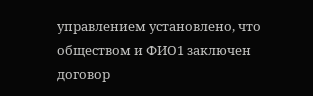управлением установлено, что обществом и ФИО1 заключен договор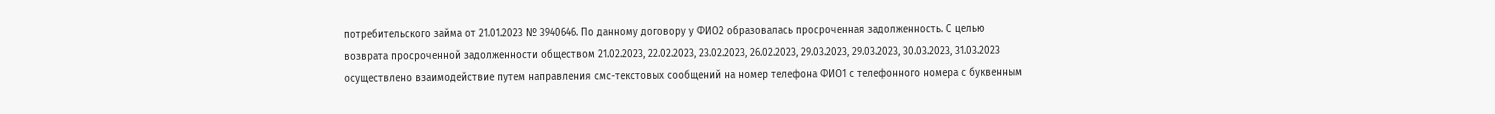потребительского займа от 21.01.2023 № 3940646. По данному договору у ФИО2 образовалась просроченная задолженность. С целью возврата просроченной задолженности обществом 21.02.2023, 22.02.2023, 23.02.2023, 26.02.2023, 29.03.2023, 29.03.2023, 30.03.2023, 31.03.2023 осуществлено взаимодействие путем направления смс-текстовых сообщений на номер телефона ФИО1 с телефонного номера с буквенным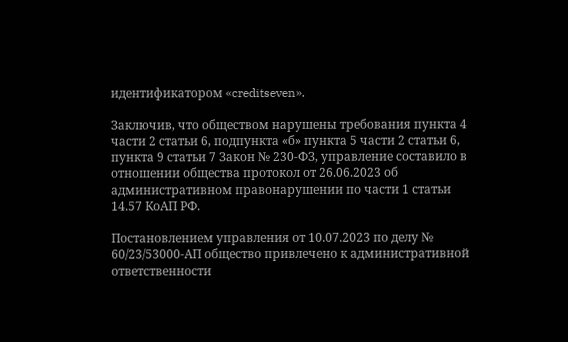идентификатором «creditseven».

Заключив, что обществом нарушены требования пункта 4 части 2 статьи 6, подпункта «б» пункта 5 части 2 статьи 6, пункта 9 статьи 7 Закон № 230-ФЗ, управление составило в отношении общества протокол от 26.06.2023 об административном правонарушении по части 1 статьи 14.57 КоАП РФ.

Постановлением управления от 10.07.2023 по делу № 60/23/53000-АП общество привлечено к административной ответственности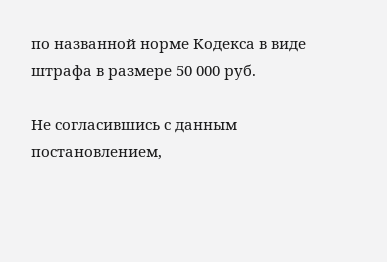по названной норме Кодекса в виде штрафа в размере 50 000 руб.

Не согласившись с данным постановлением,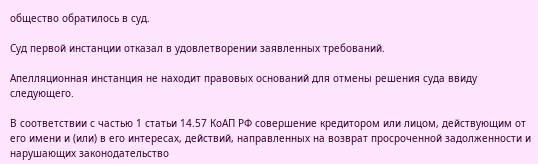общество обратилось в суд.

Суд первой инстанции отказал в удовлетворении заявленных требований.

Апелляционная инстанция не находит правовых оснований для отмены решения суда ввиду следующего.

В соответствии с частью 1 статьи 14.57 КоАП РФ совершение кредитором или лицом, действующим от его имени и (или) в его интересах, действий, направленных на возврат просроченной задолженности и нарушающих законодательство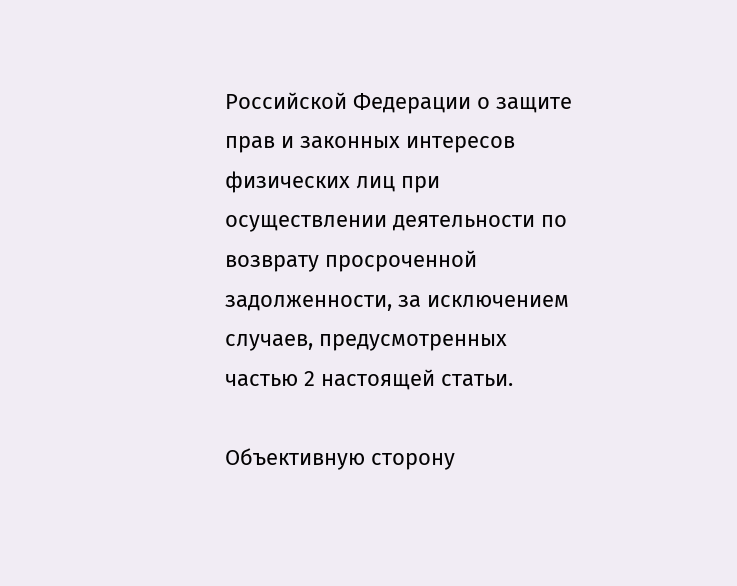Российской Федерации о защите прав и законных интересов физических лиц при осуществлении деятельности по возврату просроченной задолженности, за исключением случаев, предусмотренных частью 2 настоящей статьи.

Объективную сторону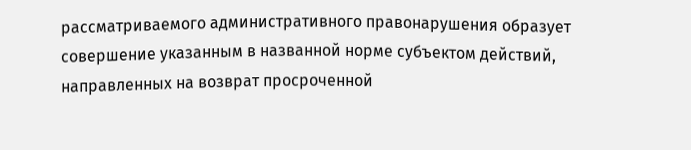рассматриваемого административного правонарушения образует совершение указанным в названной норме субъектом действий, направленных на возврат просроченной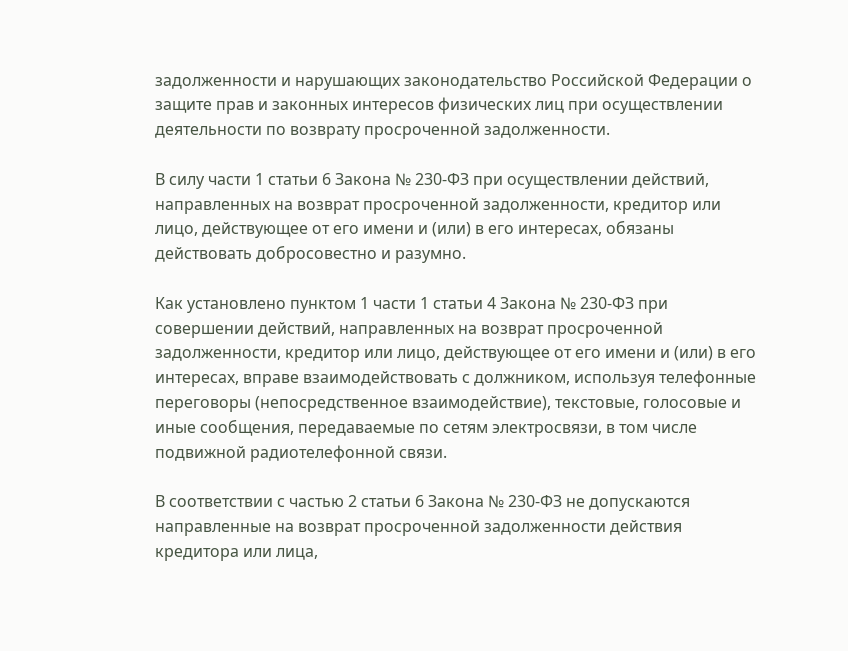задолженности и нарушающих законодательство Российской Федерации о защите прав и законных интересов физических лиц при осуществлении деятельности по возврату просроченной задолженности.

В силу части 1 статьи 6 Закона № 230-ФЗ при осуществлении действий, направленных на возврат просроченной задолженности, кредитор или лицо, действующее от его имени и (или) в его интересах, обязаны действовать добросовестно и разумно.

Как установлено пунктом 1 части 1 статьи 4 Закона № 230-ФЗ при совершении действий, направленных на возврат просроченной задолженности, кредитор или лицо, действующее от его имени и (или) в его интересах, вправе взаимодействовать с должником, используя телефонные переговоры (непосредственное взаимодействие), текстовые, голосовые и иные сообщения, передаваемые по сетям электросвязи, в том числе подвижной радиотелефонной связи.

В соответствии с частью 2 статьи 6 Закона № 230-ФЗ не допускаются направленные на возврат просроченной задолженности действия кредитора или лица,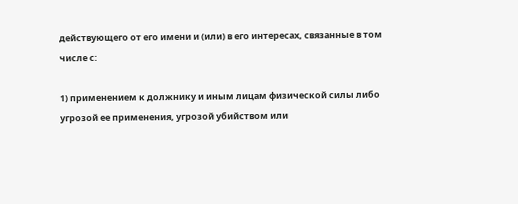действующего от его имени и (или) в его интересах, связанные в том числе с:

1) применением к должнику и иным лицам физической силы либо угрозой ее применения, угрозой убийством или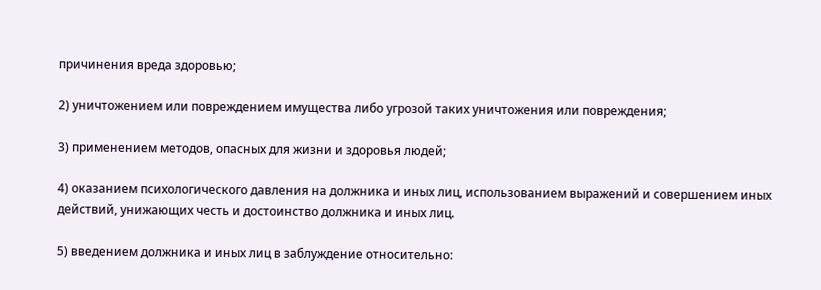причинения вреда здоровью;

2) уничтожением или повреждением имущества либо угрозой таких уничтожения или повреждения;

3) применением методов, опасных для жизни и здоровья людей;

4) оказанием психологического давления на должника и иных лиц, использованием выражений и совершением иных действий, унижающих честь и достоинство должника и иных лиц.

5) введением должника и иных лиц в заблуждение относительно: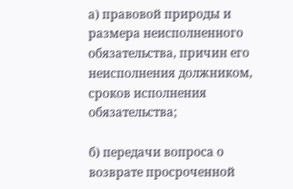а) правовой природы и размера неисполненного обязательства, причин его неисполнения должником, сроков исполнения обязательства;

б) передачи вопроса о возврате просроченной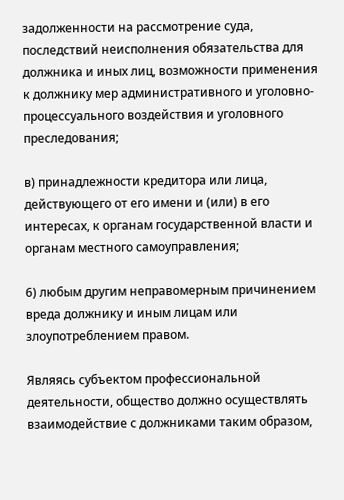задолженности на рассмотрение суда, последствий неисполнения обязательства для должника и иных лиц, возможности применения к должнику мер административного и уголовно-процессуального воздействия и уголовного преследования;

в) принадлежности кредитора или лица, действующего от его имени и (или) в его интересах, к органам государственной власти и органам местного самоуправления;

6) любым другим неправомерным причинением вреда должнику и иным лицам или злоупотреблением правом.

Являясь субъектом профессиональной деятельности, общество должно осуществлять взаимодействие с должниками таким образом,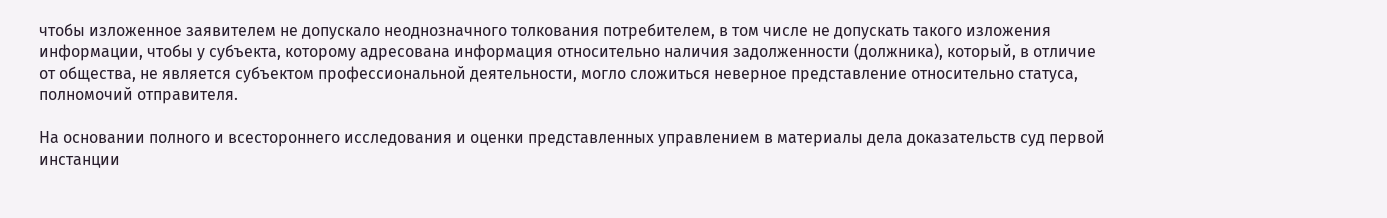чтобы изложенное заявителем не допускало неоднозначного толкования потребителем, в том числе не допускать такого изложения информации, чтобы у субъекта, которому адресована информация относительно наличия задолженности (должника), который, в отличие от общества, не является субъектом профессиональной деятельности, могло сложиться неверное представление относительно статуса, полномочий отправителя.

На основании полного и всестороннего исследования и оценки представленных управлением в материалы дела доказательств суд первой инстанции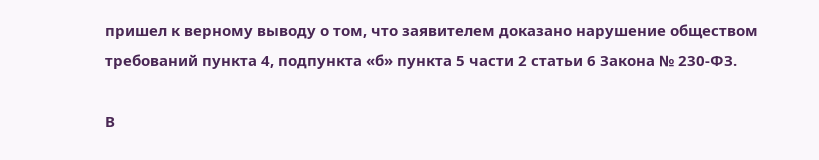пришел к верному выводу о том, что заявителем доказано нарушение обществом требований пункта 4, подпункта «б» пункта 5 части 2 статьи 6 Закона № 230-ФЗ.

В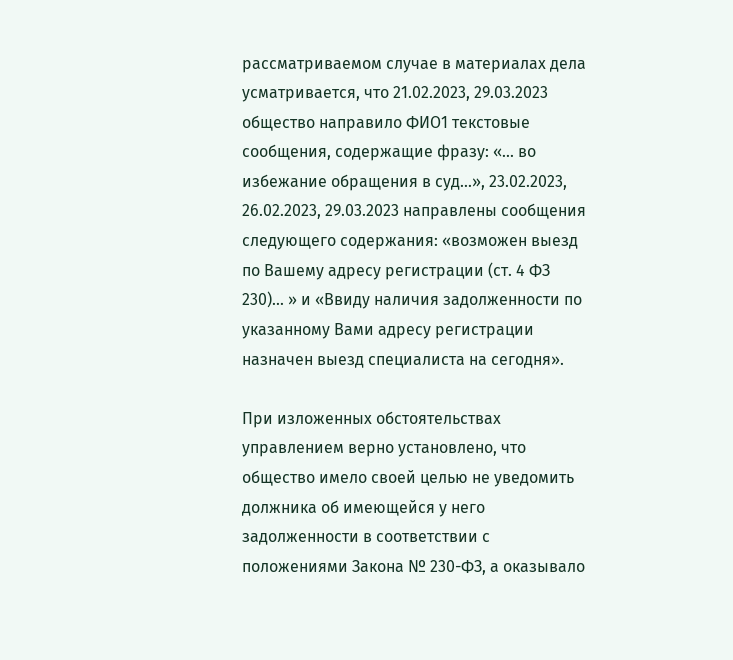рассматриваемом случае в материалах дела усматривается, что 21.02.2023, 29.03.2023 общество направило ФИО1 текстовые сообщения, содержащие фразу: «... во избежание обращения в суд...», 23.02.2023, 26.02.2023, 29.03.2023 направлены сообщения следующего содержания: «возможен выезд по Вашему адресу регистрации (ст. 4 ФЗ 230)... » и «Ввиду наличия задолженности по указанному Вами адресу регистрации назначен выезд специалиста на сегодня».

При изложенных обстоятельствах управлением верно установлено, что общество имело своей целью не уведомить должника об имеющейся у него задолженности в соответствии с положениями Закона № 230-ФЗ, а оказывало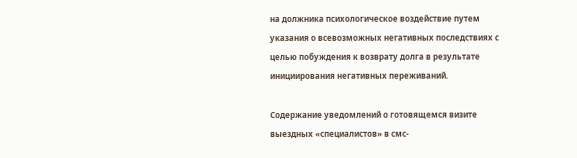на должника психологическое воздействие путем указания о всевозможных негативных последствиях с целью побуждения к возврату долга в результате инициирования негативных переживаний.

Содержание уведомлений о готовящемся визите выездных «специалистов» в смс-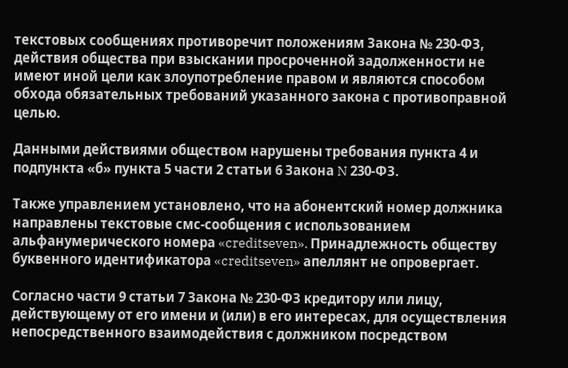текстовых сообщениях противоречит положениям Закона № 230-ФЗ, действия общества при взыскании просроченной задолженности не имеют иной цели как злоупотребление правом и являются способом обхода обязательных требований указанного закона с противоправной целью.

Данными действиями обществом нарушены требования пункта 4 и подпункта «б» пункта 5 части 2 статьи 6 Закона N 230-ФЗ.

Также управлением установлено, что на абонентский номер должника направлены текстовые смс-сообщения с использованием альфанумерического номера «creditseven». Принадлежность обществу буквенного идентификатора «creditseven» апеллянт не опровергает.

Согласно части 9 статьи 7 Закона № 230-ФЗ кредитору или лицу, действующему от его имени и (или) в его интересах, для осуществления непосредственного взаимодействия с должником посредством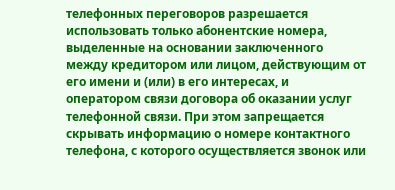телефонных переговоров разрешается использовать только абонентские номера, выделенные на основании заключенного между кредитором или лицом, действующим от его имени и (или) в его интересах, и оператором связи договора об оказании услуг телефонной связи. При этом запрещается скрывать информацию о номере контактного телефона, с которого осуществляется звонок или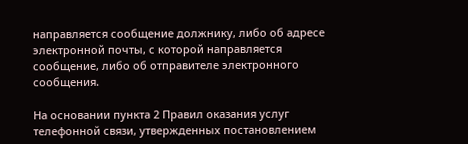направляется сообщение должнику, либо об адресе электронной почты, с которой направляется сообщение, либо об отправителе электронного сообщения.

На основании пункта 2 Правил оказания услуг телефонной связи, утвержденных постановлением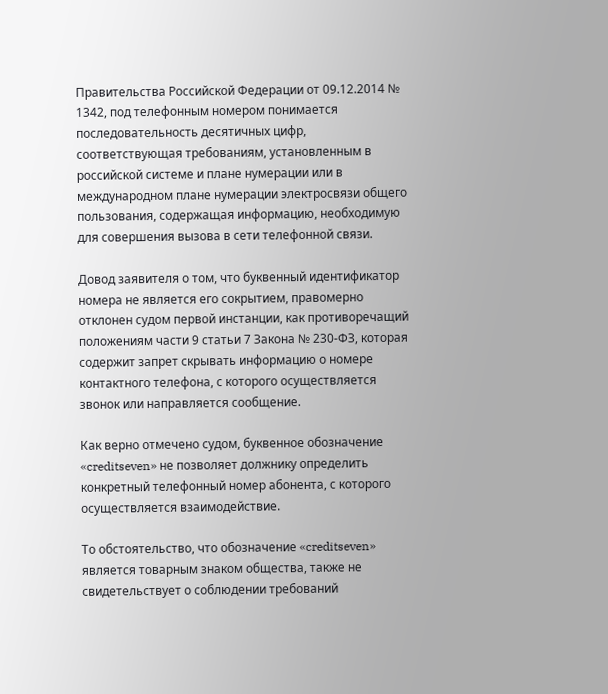Правительства Российской Федерации от 09.12.2014 № 1342, под телефонным номером понимается последовательность десятичных цифр, соответствующая требованиям, установленным в российской системе и плане нумерации или в международном плане нумерации электросвязи общего пользования, содержащая информацию, необходимую для совершения вызова в сети телефонной связи.

Довод заявителя о том, что буквенный идентификатор номера не является его сокрытием, правомерно отклонен судом первой инстанции, как противоречащий положениям части 9 статьи 7 Закона № 230-ФЗ, которая содержит запрет скрывать информацию о номере контактного телефона, с которого осуществляется звонок или направляется сообщение.

Как верно отмечено судом, буквенное обозначение «creditseven» не позволяет должнику определить конкретный телефонный номер абонента, с которого осуществляется взаимодействие.

То обстоятельство, что обозначение «creditseven» является товарным знаком общества, также не свидетельствует о соблюдении требований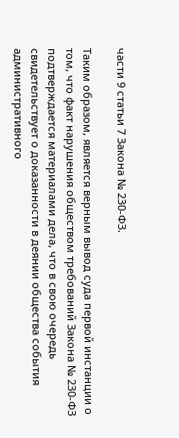части 9 статьи 7 Закона № 230-ФЗ.

Таким образом, является верным вывод суда первой инстанции о том, что факт нарушения обществом требований Закона № 230-ФЗ подтверждается материалами дела, что в свою очередь свидетельствует о доказанности в деянии общества события административного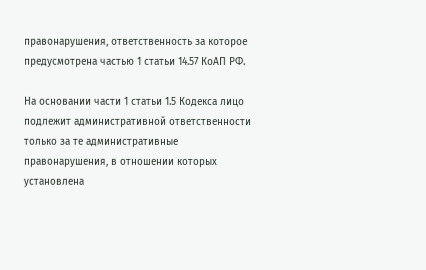правонарушения, ответственность за которое предусмотрена частью 1 статьи 14.57 КоАП РФ.

На основании части 1 статьи 1.5 Кодекса лицо подлежит административной ответственности только за те административные правонарушения, в отношении которых установлена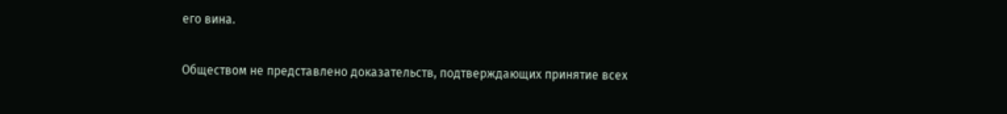его вина.

Обществом не представлено доказательств, подтверждающих принятие всех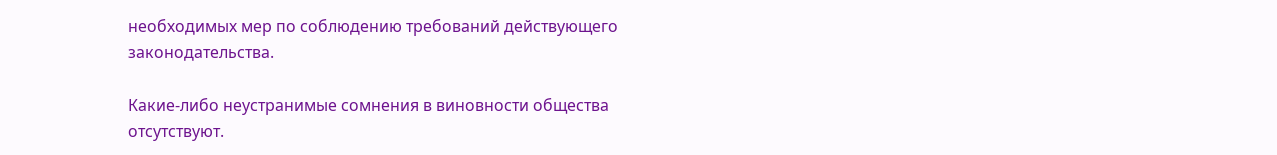необходимых мер по соблюдению требований действующего законодательства.

Какие-либо неустранимые сомнения в виновности общества отсутствуют.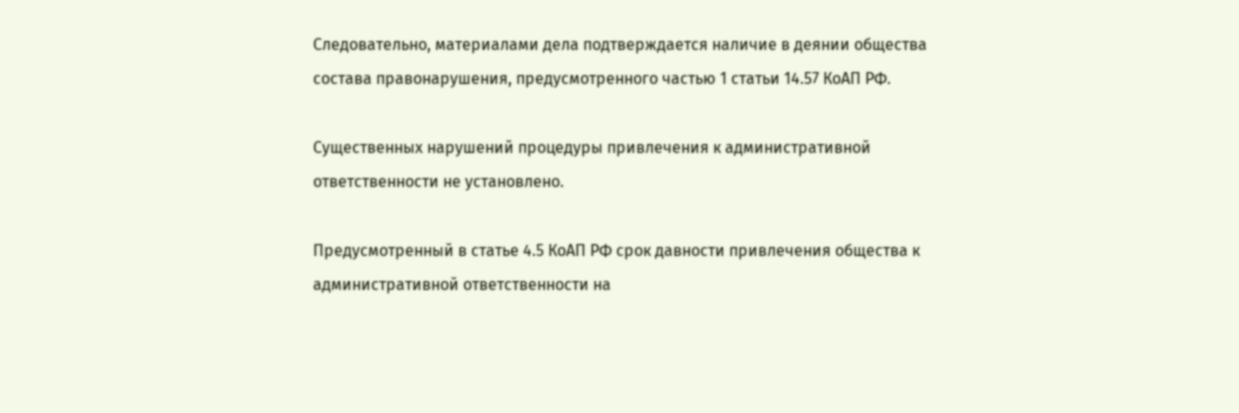Следовательно, материалами дела подтверждается наличие в деянии общества состава правонарушения, предусмотренного частью 1 статьи 14.57 КоАП РФ.

Существенных нарушений процедуры привлечения к административной ответственности не установлено.

Предусмотренный в статье 4.5 КоАП РФ срок давности привлечения общества к административной ответственности на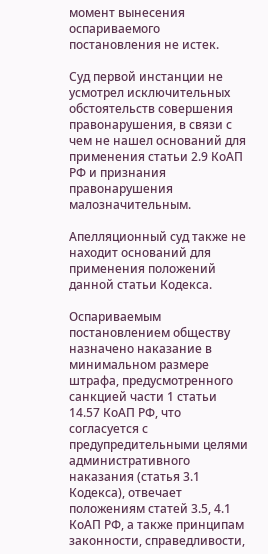момент вынесения оспариваемого постановления не истек.

Суд первой инстанции не усмотрел исключительных обстоятельств совершения правонарушения, в связи с чем не нашел оснований для применения статьи 2.9 КоАП РФ и признания правонарушения малозначительным.

Апелляционный суд также не находит оснований для применения положений данной статьи Кодекса.

Оспариваемым постановлением обществу назначено наказание в минимальном размере штрафа, предусмотренного санкцией части 1 статьи 14.57 КоАП РФ, что согласуется с предупредительными целями административного наказания (статья 3.1 Кодекса), отвечает положениям статей 3.5, 4.1 КоАП РФ, а также принципам законности, справедливости,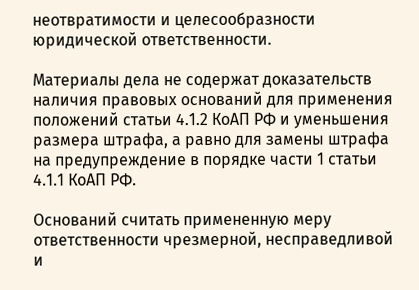неотвратимости и целесообразности юридической ответственности.

Материалы дела не содержат доказательств наличия правовых оснований для применения положений статьи 4.1.2 КоАП РФ и уменьшения размера штрафа, а равно для замены штрафа на предупреждение в порядке части 1 статьи 4.1.1 КоАП РФ.

Оснований считать примененную меру ответственности чрезмерной, несправедливой и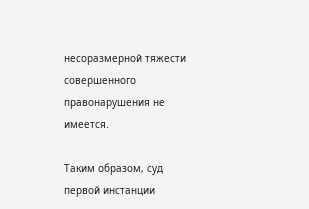несоразмерной тяжести совершенного правонарушения не имеется.

Таким образом, суд первой инстанции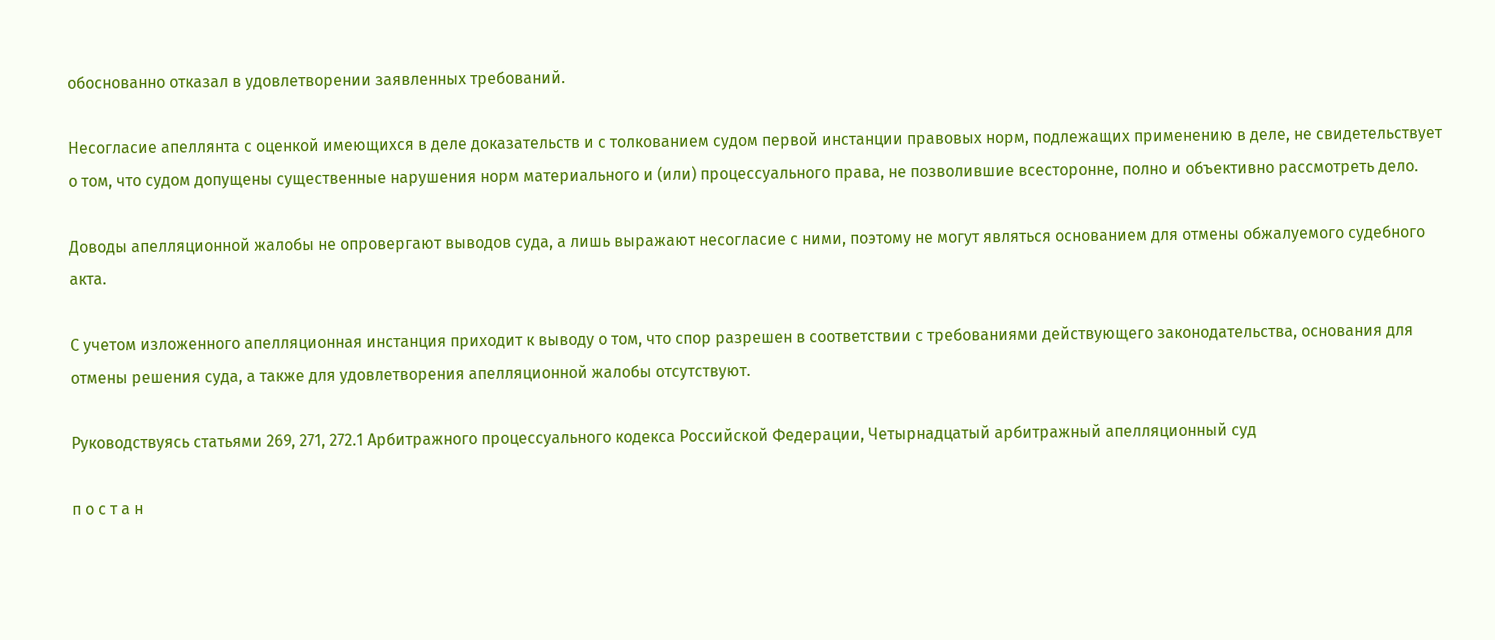обоснованно отказал в удовлетворении заявленных требований.

Несогласие апеллянта с оценкой имеющихся в деле доказательств и с толкованием судом первой инстанции правовых норм, подлежащих применению в деле, не свидетельствует о том, что судом допущены существенные нарушения норм материального и (или) процессуального права, не позволившие всесторонне, полно и объективно рассмотреть дело.

Доводы апелляционной жалобы не опровергают выводов суда, а лишь выражают несогласие с ними, поэтому не могут являться основанием для отмены обжалуемого судебного акта.

С учетом изложенного апелляционная инстанция приходит к выводу о том, что спор разрешен в соответствии с требованиями действующего законодательства, основания для отмены решения суда, а также для удовлетворения апелляционной жалобы отсутствуют.

Руководствуясь статьями 269, 271, 272.1 Арбитражного процессуального кодекса Российской Федерации, Четырнадцатый арбитражный апелляционный суд

п о с т а н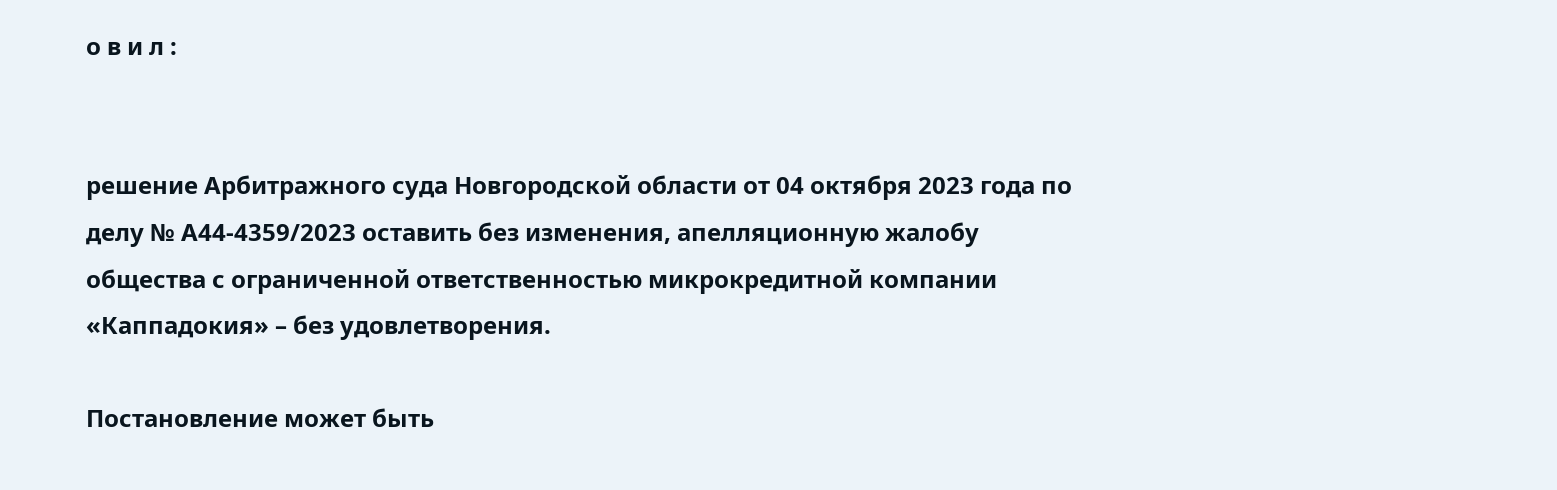о в и л :


решение Арбитражного суда Новгородской области от 04 октября 2023 года по делу № А44-4359/2023 оставить без изменения, апелляционную жалобу общества с ограниченной ответственностью микрокредитной компании «Каппадокия» – без удовлетворения.

Постановление может быть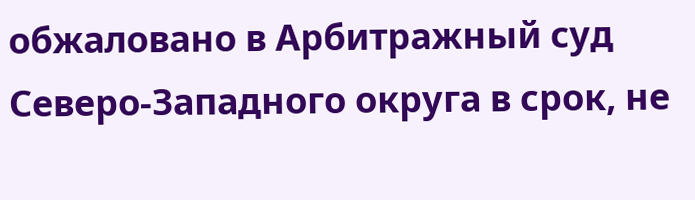обжаловано в Арбитражный суд Северо-Западного округа в срок, не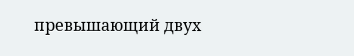превышающий двух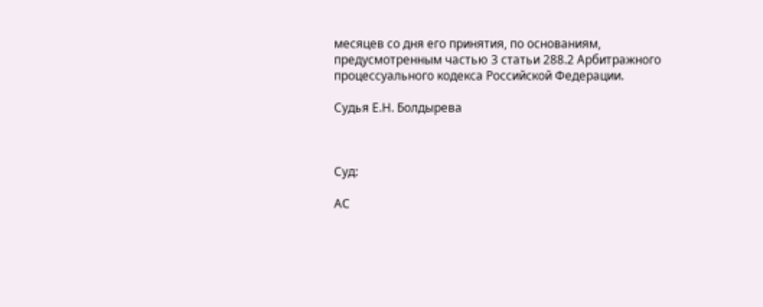месяцев со дня его принятия, по основаниям, предусмотренным частью 3 статьи 288.2 Арбитражного процессуального кодекса Российской Федерации.

Судья Е.Н. Болдырева



Суд:

АС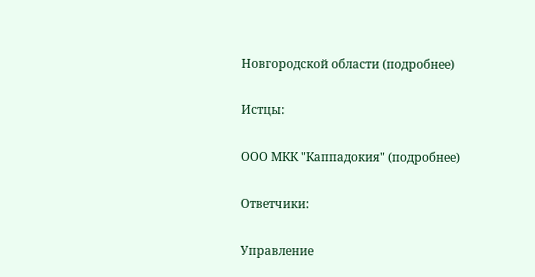Новгородской области (подробнее)

Истцы:

ООО МКК "Каппадокия" (подробнее)

Ответчики:

Управление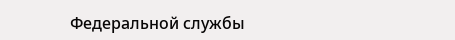Федеральной службы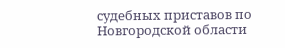судебных приставов по Новгородской области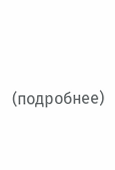(подробнее)